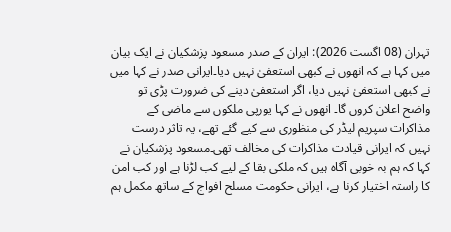تہران (08 اگست 2026): ایران کے صدر مسعود پزشکیان نے ایک بیان میں کہا ہے کہ انھوں نے کبھی استعفیٰ نہیں دیا۔ایرانی صدر نے کہا میں نے کبھی استعفیٰ نہیں دیا، اگر استعفیٰ دینے کی ضرورت پڑی تو واضح اعلان کروں گا۔ انھوں نے کہا یورپی ملکوں سے ماضی کے مذاکرات سپریم لیڈر کی منظوری سے کیے گئے تھے، یہ تاثر درست نہیں کہ ایرانی قیادت مذاکرات کی مخالف تھی۔مسعود پزشکیان نے کہا کہ ہم بہ خوبی آگاہ ہیں کہ ملکی بقا کے لیے کب لڑنا ہے اور کب امن کا راستہ اختیار کرنا ہے، ایرانی حکومت مسلح افواج کے ساتھ مکمل ہم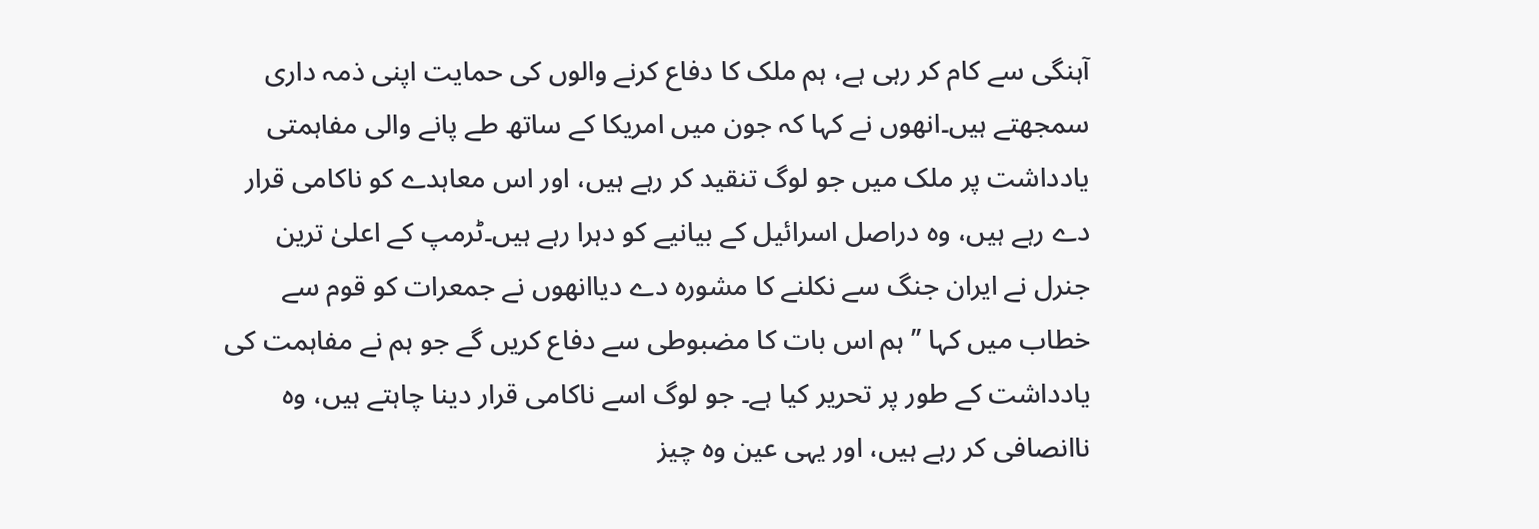آہنگی سے کام کر رہی ہے، ہم ملک کا دفاع کرنے والوں کی حمایت اپنی ذمہ داری سمجھتے ہیں۔انھوں نے کہا کہ جون میں امریکا کے ساتھ طے پانے والی مفاہمتی یادداشت پر ملک میں جو لوگ تنقید کر رہے ہیں، اور اس معاہدے کو ناکامی قرار دے رہے ہیں، وہ دراصل اسرائیل کے بیانیے کو دہرا رہے ہیں۔ٹرمپ کے اعلیٰ ترین جنرل نے ایران جنگ سے نکلنے کا مشورہ دے دیاانھوں نے جمعرات کو قوم سے خطاب میں کہا ’’ہم اس بات کا مضبوطی سے دفاع کریں گے جو ہم نے مفاہمت کی یادداشت کے طور پر تحریر کیا ہے۔ جو لوگ اسے ناکامی قرار دینا چاہتے ہیں، وہ ناانصافی کر رہے ہیں، اور یہی عین وہ چیز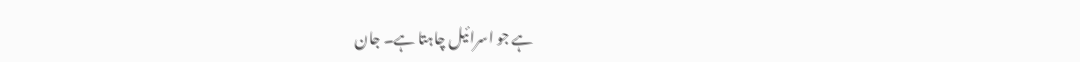ہے جو اسرائیل چاہتا ہے۔ جان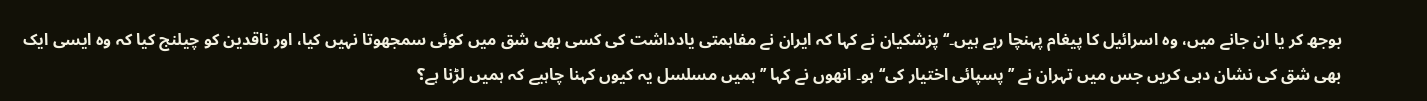بوجھ کر یا ان جانے میں، وہ اسرائیل کا پیغام پہنچا رہے ہیں۔‘‘پزشکیان نے کہا کہ ایران نے مفاہمتی یادداشت کی کسی بھی شق میں کوئی سمجھوتا نہیں کیا، اور ناقدین کو چیلنج کیا کہ وہ ایسی ایک بھی شق کی نشان دہی کریں جس میں تہران نے ’’پسپائی اختیار کی‘‘ ہو۔ انھوں نے کہا ’’ہمیں مسلسل یہ کیوں کہنا چاہیے کہ ہمیں لڑنا ہے؟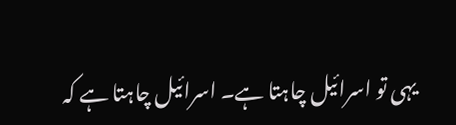یہی تو اسرائیل چاہتا ہے۔ اسرائیل چاہتا ہے کہ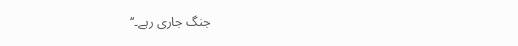جنگ جاری رہے۔‘‘